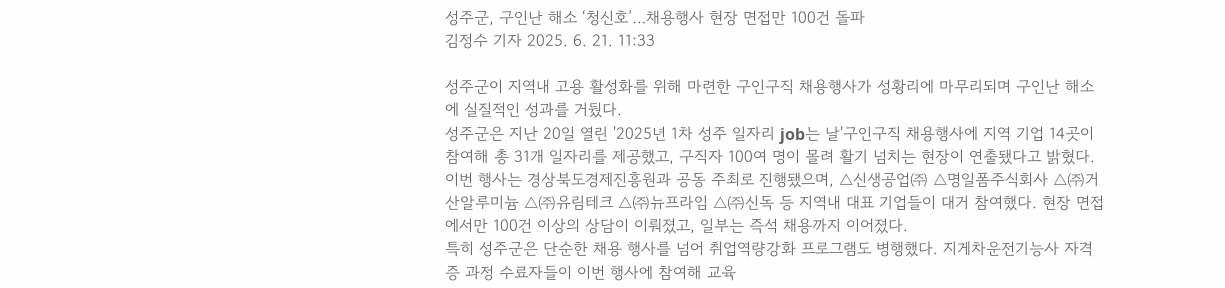성주군, 구인난 해소 ‘청신호’…채용행사 현장 면접만 100건 돌파
김정수 기자 2025. 6. 21. 11:33

성주군이 지역내 고용 활성화를 위해 마련한 구인구직 채용행사가 성황리에 마무리되며 구인난 해소에 실질적인 성과를 거뒀다.
성주군은 지난 20일 열린 '2025년 1차 성주 일자리 job는 날'구인구직 채용행사에 지역 기업 14곳이 참여해 총 31개 일자리를 제공했고, 구직자 100여 명이 몰려 활기 넘치는 현장이 연출됐다고 밝혔다.
이번 행사는 경상북도경제진흥원과 공동 주최로 진행됐으며, △신생공업㈜ △명일폼주식회사 △㈜거산알루미늄 △㈜유림테크 △㈜뉴프라임 △㈜신독 등 지역내 대표 기업들이 대거 참여했다. 현장 면접에서만 100건 이상의 상담이 이뤄졌고, 일부는 즉석 채용까지 이어졌다.
특히 성주군은 단순한 채용 행사를 넘어 취업역량강화 프로그램도 병행했다. 지게차운전기능사 자격증 과정 수료자들이 이번 행사에 참여해 교육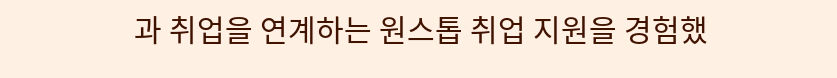과 취업을 연계하는 원스톱 취업 지원을 경험했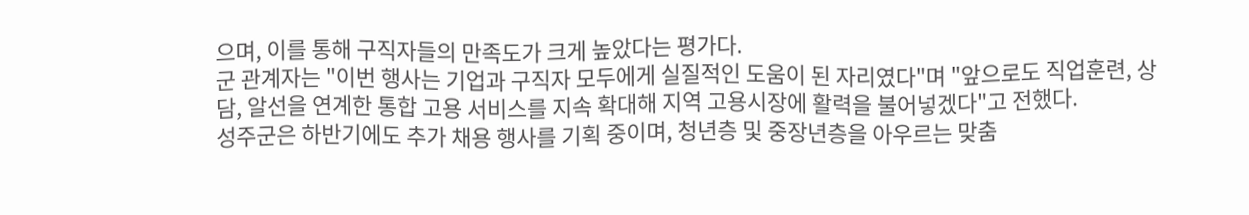으며, 이를 통해 구직자들의 만족도가 크게 높았다는 평가다.
군 관계자는 "이번 행사는 기업과 구직자 모두에게 실질적인 도움이 된 자리였다"며 "앞으로도 직업훈련, 상담, 알선을 연계한 통합 고용 서비스를 지속 확대해 지역 고용시장에 활력을 불어넣겠다"고 전했다.
성주군은 하반기에도 추가 채용 행사를 기획 중이며, 청년층 및 중장년층을 아우르는 맞춤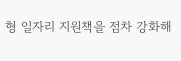형 일자리 지원책을 점차 강화해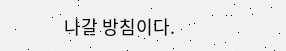나갈 방침이다.